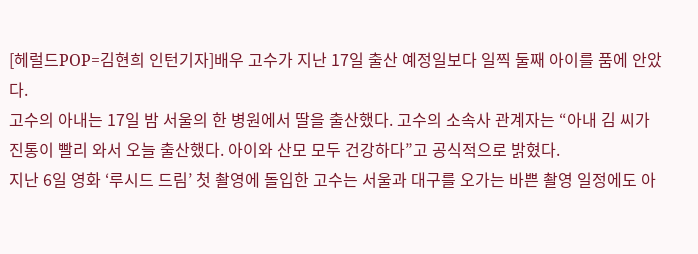[헤럴드POP=김현희 인턴기자]배우 고수가 지난 17일 출산 예정일보다 일찍 둘째 아이를 품에 안았다.
고수의 아내는 17일 밤 서울의 한 병원에서 딸을 출산했다. 고수의 소속사 관계자는 “아내 김 씨가 진통이 빨리 와서 오늘 출산했다. 아이와 산모 모두 건강하다”고 공식적으로 밝혔다.
지난 6일 영화 ‘루시드 드림’ 첫 촬영에 돌입한 고수는 서울과 대구를 오가는 바쁜 촬영 일정에도 아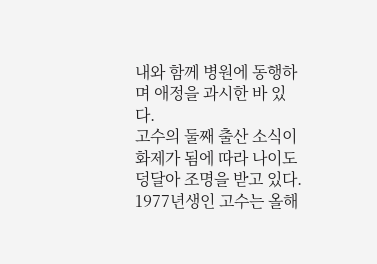내와 함께 병원에 동행하며 애정을 과시한 바 있다.
고수의 둘째 출산 소식이 화제가 됨에 따라 나이도 덩달아 조명을 받고 있다. 1977년생인 고수는 올해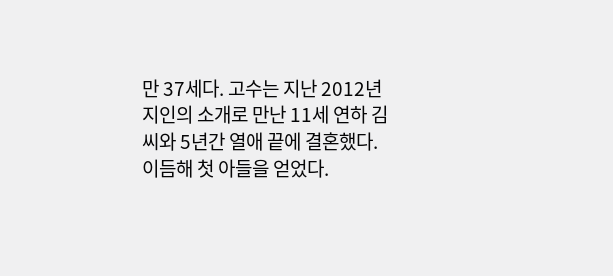만 37세다. 고수는 지난 2012년 지인의 소개로 만난 11세 연하 김 씨와 5년간 열애 끝에 결혼했다. 이듬해 첫 아들을 얻었다.